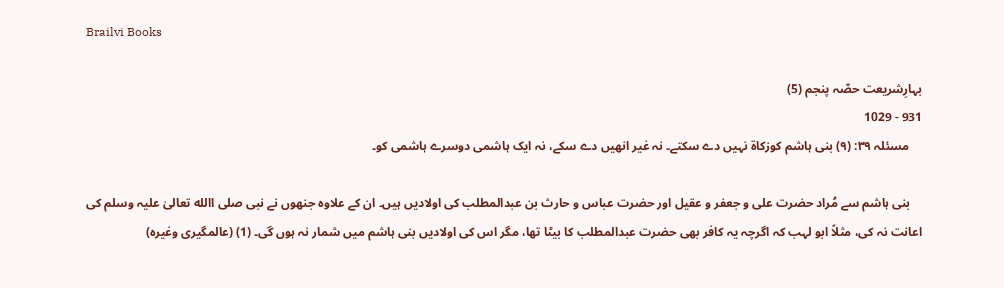Brailvi Books

بہارِشریعت حصّہ پنجم (5)
931 - 1029
    مسئلہ ۳۹: (۹) بنی ہاشم کوزکاۃ نہیں دے سکتے۔ نہ غیر انھیں دے سکے، نہ ایک ہاشمی دوسرے ہاشمی کو۔

    بنی ہاشم سے مُراد حضرت علی و جعفر و عقیل اور حضرت عباس و حارث بن عبدالمطلب کی اولادیں ہیں۔ ان کے علاوہ جنھوں نے نبی صلی االله تعالیٰ علیہ وسلم کی اعانت نہ کی، مثلاً ابو لہب کہ اگرچہ یہ کافر بھی حضرت عبدالمطلب کا بیٹا تھا، مگر اس کی اولادیں بنی ہاشم میں شمار نہ ہوں گی۔ (1) (عالمگیری وغیرہ)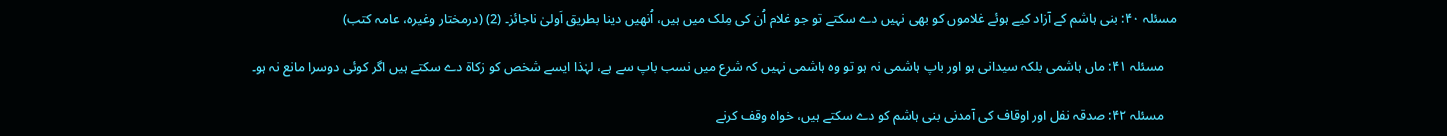مسئلہ ۴۰: بنی ہاشم کے آزاد کیے ہوئے غلاموں کو بھی نہیں دے سکتے تو جو غلام اُن کی مِلک میں ہیں، اُنھیں دینا بطریق اَولیٰ ناجائز۔ (2) (درمختار وغیرہ، عامہ کتب)

    مسئلہ ۴۱: ماں ہاشمی بلکہ سیدانی ہو اور باپ ہاشمی نہ ہو تو وہ ہاشمی نہیں کہ شرع میں نسب باپ سے ہے، لہٰذا ایسے شخص کو زکاۃ دے سکتے ہیں اگر کوئی دوسرا مانع نہ ہو۔

    مسئلہ ۴۲: صدقہ نفل اور اوقاف کی آمدنی بنی ہاشم کو دے سکتے ہیں، خواہ وقف کرنے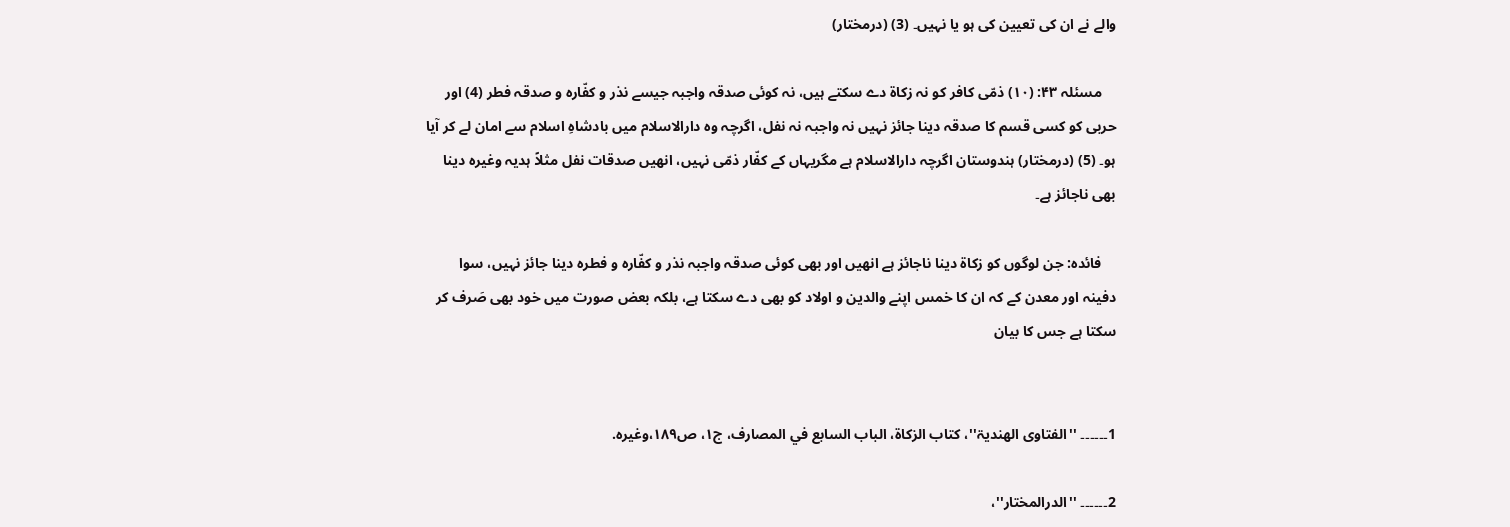والے نے ان کی تعیین کی ہو یا نہیں۔ (3) (درمختار)

    مسئلہ ۴۳: (۱۰) ذمّی کافر کو نہ زکاۃ دے سکتے ہیں، نہ کوئی صدقہ واجبہ جیسے نذر و کفّارہ و صدقہ فطر (4) اور حربی کو کسی قسم کا صدقہ دینا جائز نہیں نہ واجبہ نہ نفل، اگرچہ وہ دارالاسلام میں بادشاہِ اسلام سے امان لے کر آیا ہو۔ (5) (درمختار) ہندوستان اگرچہ دارالاسلام ہے مگریہاں کے کفّار ذمّی نہیں، انھیں صدقات نفل مثلاً ہدیہ وغیرہ دینا بھی ناجائز ہے۔

    فائدہ: جن لوگوں کو زکاۃ دینا ناجائز ہے انھیں اور بھی کوئی صدقہ واجبہ نذر و کفّارہ و فطرہ دینا جائز نہیں، سوا دفینہ اور معدن کے کہ ان کا خمس اپنے والدین و اولاد کو بھی دے سکتا ہے، بلکہ بعض صورت میں خود بھی صَرف کر سکتا ہے جس کا بیان


1۔۔۔۔۔۔ ''الفتاوی الھندیۃ''، کتاب الزکاۃ، الباب السابع في المصارف، ج۱، ص۱۸۹،وغیرہ.

2۔۔۔۔۔۔ ''الدرالمختار''،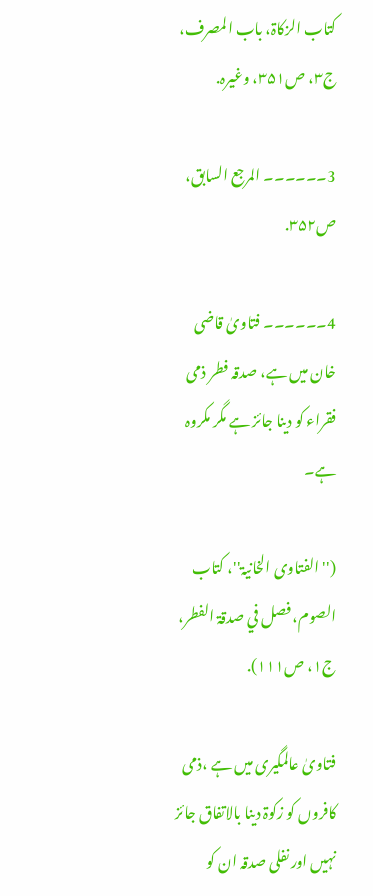کتاب الزکاۃ، باب المصرف، ج۳، ص۳۵۱، وغیرہ.

3۔۔۔۔۔۔ المرجع السابق، ص۳۵۲.

4۔۔۔۔۔۔ فتاویٰ قاضی خان میں ہے، صدقہ فطر ذمی فقراء کو دینا جائز ہے مگر مکروہ ہے۔

(''الفتاوی الخانیۃ''، کتاب الصوم، فصل في صدقۃ الفطر، ج۱، ص۱۱۱).

فتاویٰ عالمگیری میں ہے ،ذمی کافروں کو زکوۃ دینا بالاتفاق جائز نہیں اور نفلی صدقہ ان کو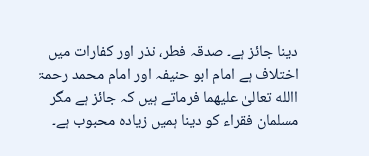دینا جائز ہے۔ صدقہ فطر، نذر اور کفارات میں اختلاف ہے امام ابو حنیفہ اور امام محمد رحمۃ االله تعالیٰ علیھما فرماتے ہیں کہ جائز ہے مگر مسلمان فقراء کو دینا ہمیں زیادہ محبوب ہے۔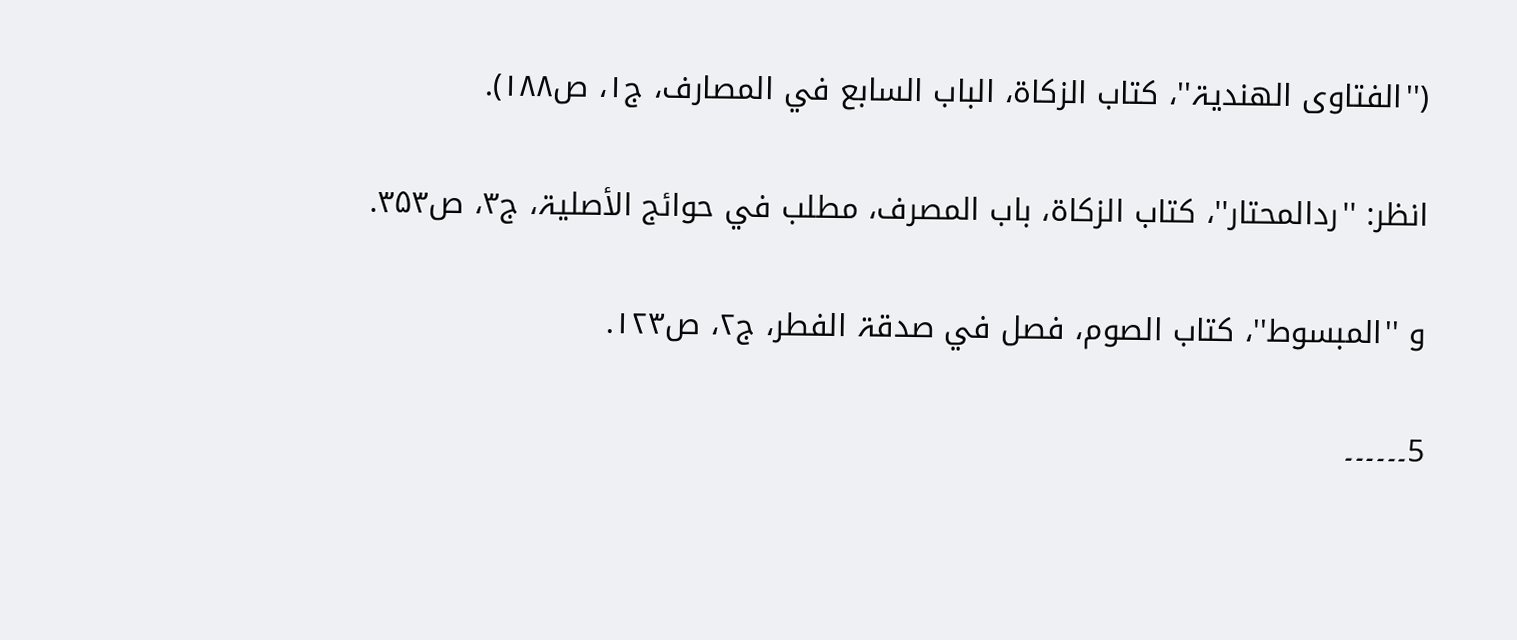(''الفتاوی الھندیۃ''، کتاب الزکاۃ، الباب السابع في المصارف، ج۱، ص۱۸۸).

انظر: ''ردالمحتار''، کتاب الزکاۃ، باب المصرف، مطلب في حوائج الأصلیۃ، ج۳، ص۳۵۳.

و ''المبسوط''، کتاب الصوم، فصل في صدقۃ الفطر، ج۲، ص۱۲۳.

5۔۔۔۔۔۔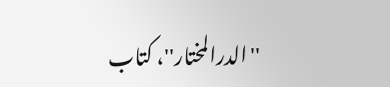''الدرالمختار''، کتاب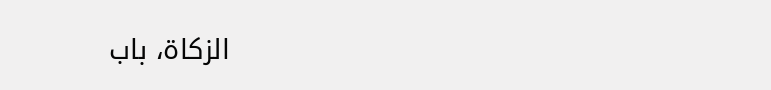الزکاۃ، باب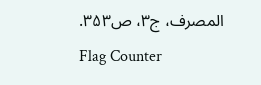المصرف، ج۳، ص۳۵۳.
Flag Counter